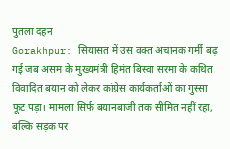पुतला दहन
Gorakhpur: सियासत में उस वक्त अचानक गर्मी बढ़ गई जब असम के मुख्यमंत्री हिमंत बिस्वा सरमा के कथित विवादित बयान को लेकर कांग्रेस कार्यकर्ताओं का गुस्सा फूट पड़ा। मामला सिर्फ बयानबाजी तक सीमित नहीं रहा, बल्कि सड़क पर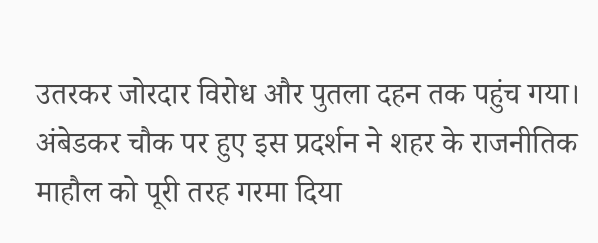उतरकर जोरदार विरोध और पुतला दहन तक पहुंच गया। अंबेडकर चौक पर हुए इस प्रदर्शन ने शहर के राजनीतिक माहौल को पूरी तरह गरमा दिया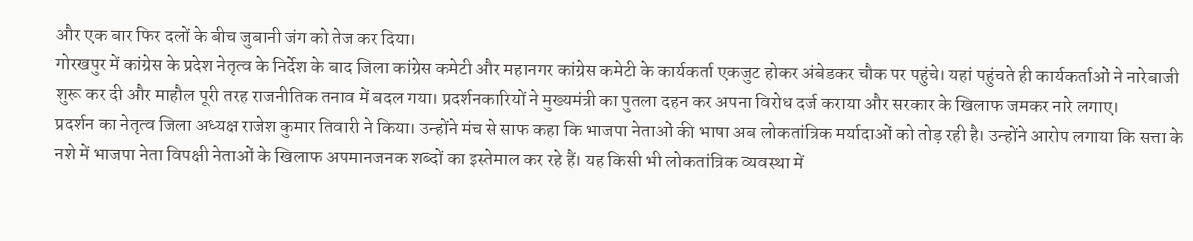और एक बार फिर दलों के बीच जुबानी जंग को तेज कर दिया।
गोरखपुर में कांग्रेस के प्रदेश नेतृत्व के निर्देश के बाद जिला कांग्रेस कमेटी और महानगर कांग्रेस कमेटी के कार्यकर्ता एकजुट होकर अंबेडकर चौक पर पहुंचे। यहां पहुंचते ही कार्यकर्ताओं ने नारेबाजी शुरू कर दी और माहौल पूरी तरह राजनीतिक तनाव में बदल गया। प्रदर्शनकारियों ने मुख्यमंत्री का पुतला दहन कर अपना विरोध दर्ज कराया और सरकार के खिलाफ जमकर नारे लगाए।
प्रदर्शन का नेतृत्व जिला अध्यक्ष राजेश कुमार तिवारी ने किया। उन्होंने मंच से साफ कहा कि भाजपा नेताओं की भाषा अब लोकतांत्रिक मर्यादाओं को तोड़ रही है। उन्होंने आरोप लगाया कि सत्ता के नशे में भाजपा नेता विपक्षी नेताओं के खिलाफ अपमानजनक शब्दों का इस्तेमाल कर रहे हैं। यह किसी भी लोकतांत्रिक व्यवस्था में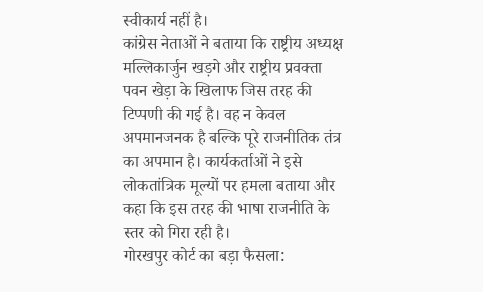स्वीकार्य नहीं है।
कांग्रेस नेताओं ने बताया कि राष्ट्रीय अध्यक्ष मल्लिकार्जुन खड़गे और राष्ट्रीय प्रवक्ता पवन खेड़ा के खिलाफ जिस तरह की टिप्पणी की गई है। वह न केवल अपमानजनक है बल्कि पूरे राजनीतिक तंत्र का अपमान है। कार्यकर्ताओं ने इसे लोकतांत्रिक मूल्यों पर हमला बताया और कहा कि इस तरह की भाषा राजनीति के स्तर को गिरा रही है।
गोरखपुर कोर्ट का बड़ा फैसला: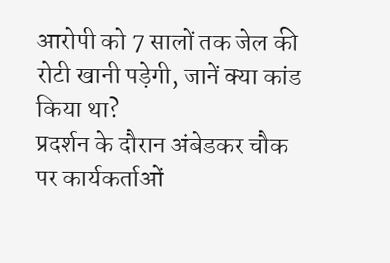आरोपी को 7 सालों तक जेल की रोटी खानी पड़ेगी, जानें क्या कांड किया था?
प्रदर्शन के दौरान अंबेडकर चौक पर कार्यकर्ताओं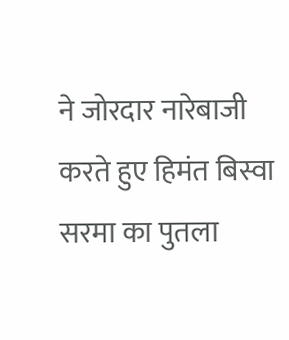ने जोरदार नारेबाजी करते हुए हिमंत बिस्वा सरमा का पुतला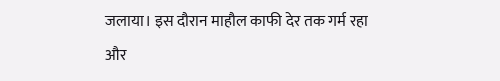जलाया। इस दौरान माहौल काफी देर तक गर्म रहा और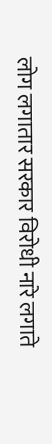लोग लगातार सरकार विरोधी नारे लगाते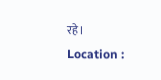रहे।
Location :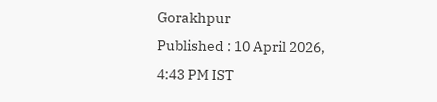Gorakhpur
Published : 10 April 2026, 4:43 PM IST